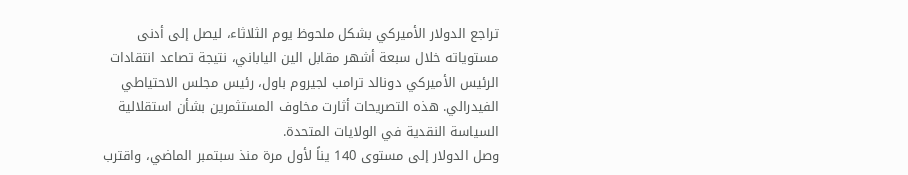تراجع الدولار الأميركي بشكل ملحوظ يوم الثلاثاء، ليصل إلى أدنى مستوياته خلال سبعة أشهر مقابل الين الياباني، نتيجة تصاعد انتقادات الرئيس الأميركي دونالد ترامب لجيروم باول، رئيس مجلس الاحتياطي الفيدرالي. هذه التصريحات أثارت مخاوف المستثمرين بشأن استقلالية السياسة النقدية في الولايات المتحدة.
وصل الدولار إلى مستوى 140 يناً لأول مرة منذ سبتمبر الماضي، واقترب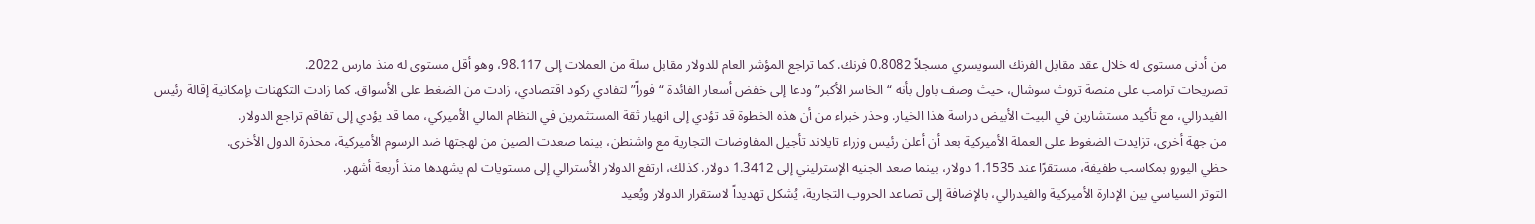من أدنى مستوى له خلال عقد مقابل الفرنك السويسري مسجلاً 0.8082 فرنك. كما تراجع المؤشر العام للدولار مقابل سلة من العملات إلى 98.117، وهو أقل مستوى له منذ مارس 2022.
تصريحات ترامب على منصة تروث سوشال، حيث وصف باول بأنه “الخاسر الأكبر” ودعا إلى خفض أسعار الفائدة “فوراً” لتفادي ركود اقتصادي، زادت من الضغط على الأسواق. كما زادت التكهنات بإمكانية إقالة رئيس الفيدرالي، مع تأكيد مستشارين في البيت الأبيض دراسة هذا الخيار. وحذر خبراء من أن هذه الخطوة قد تؤدي إلى انهيار ثقة المستثمرين في النظام المالي الأميركي، مما قد يؤدي إلى تفاقم تراجع الدولار.
من جهة أخرى، تزايدت الضغوط على العملة الأميركية بعد أن أعلن رئيس وزراء تايلاند تأجيل المفاوضات التجارية مع واشنطن، بينما صعدت الصين من لهجتها ضد الرسوم الأميركية، محذرة الدول الأخرى.
حظي اليورو بمكاسب طفيفة، مستقرًا عند 1.1535 دولار، بينما صعد الجنيه الإسترليني إلى 1.3412 دولار. كذلك، ارتفع الدولار الأسترالي إلى مستويات لم يشهدها منذ أربعة أشهر.
التوتر السياسي بين الإدارة الأميركية والفيدرالي، بالإضافة إلى تصاعد الحروب التجارية، يُشكل تهديداً لاستقرار الدولار ويُعيد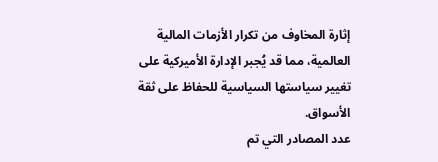إثارة المخاوف من تكرار الأزمات المالية العالمية، مما قد يُجبر الإدارة الأميركية على تغيير سياستها السياسية للحفاظ على ثقة الأسواق.
عدد المصادر التي تم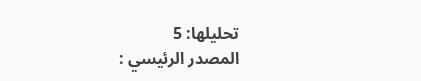تحليلها: 5
المصدر الرئيسي :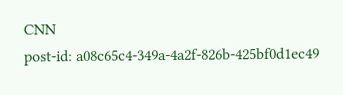CNN
post-id: a08c65c4-349a-4a2f-826b-425bf0d1ec49